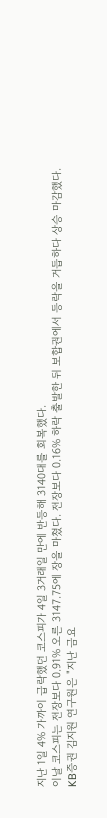지난 1일 4% 가까이 급락했던 코스피가 4일 3거래일 만에 반등해 3140대를 회복했다.
이날 코스피는 전장보다 0.91% 오른 3147.75에 장을 마쳤다. 전장보다 0.16% 하락 출발한 뒤 보합권에서 등락을 거듭하다 상승 마감했다.
KB증권 김지원 연구원은 "지난 금요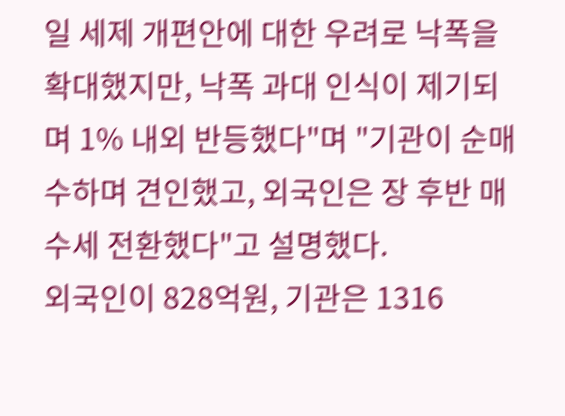일 세제 개편안에 대한 우려로 낙폭을 확대했지만, 낙폭 과대 인식이 제기되며 1% 내외 반등했다"며 "기관이 순매수하며 견인했고, 외국인은 장 후반 매수세 전환했다"고 설명했다.
외국인이 828억원, 기관은 1316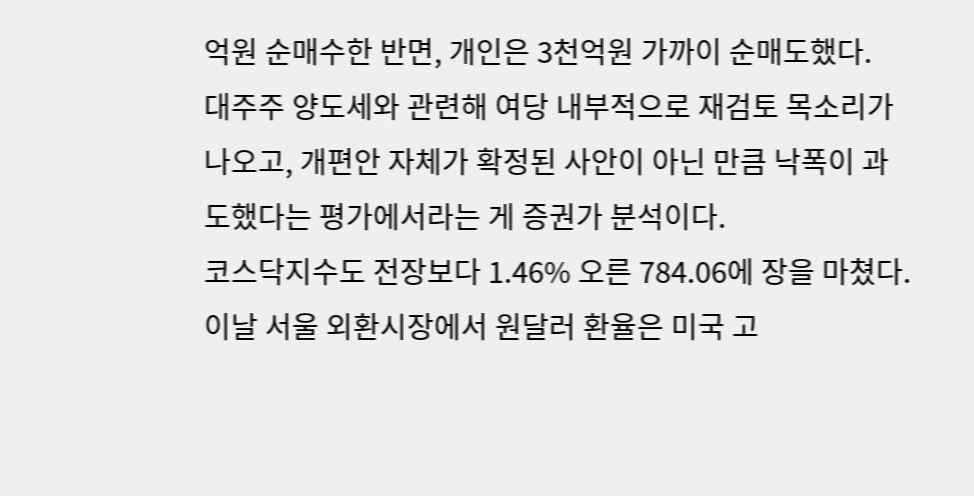억원 순매수한 반면, 개인은 3천억원 가까이 순매도했다.
대주주 양도세와 관련해 여당 내부적으로 재검토 목소리가 나오고, 개편안 자체가 확정된 사안이 아닌 만큼 낙폭이 과도했다는 평가에서라는 게 증권가 분석이다.
코스닥지수도 전장보다 1.46% 오른 784.06에 장을 마쳤다.
이날 서울 외환시장에서 원달러 환율은 미국 고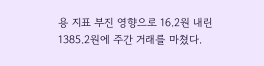용 지표 부진 영향으로 16.2원 내린 1385.2원에 주간 거래를 마쳤다.